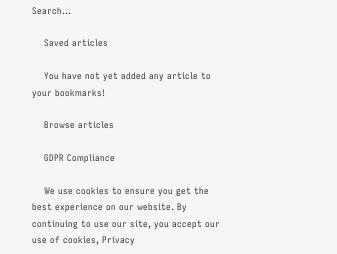Search…

    Saved articles

    You have not yet added any article to your bookmarks!

    Browse articles

    GDPR Compliance

    We use cookies to ensure you get the best experience on our website. By continuing to use our site, you accept our use of cookies, Privacy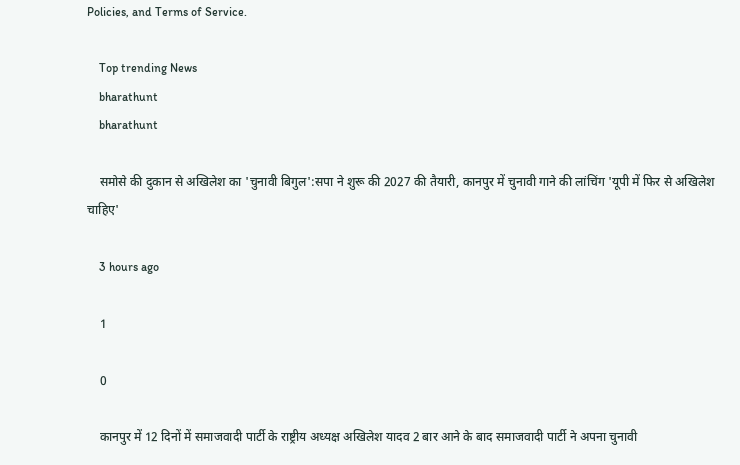Policies, and Terms of Service.

    Top trending News
    bharathunt
    bharathunt

    समोसे की दुकान से अखिलेश का 'चुनावी बिगुल':सपा ने शुरू की 2027 की तैयारी, कानपुर में चुनावी गाने की लांचिंग 'यूपी में फिर से अखिलेश चाहिए'

    3 hours ago

    1

    0

    कानपुर में 12 दिनों में समाजवादी पार्टी के राष्ट्रीय अध्यक्ष अखिलेश यादव 2 बार आने के बाद समाजवादी पार्टी ने अपना चुनावी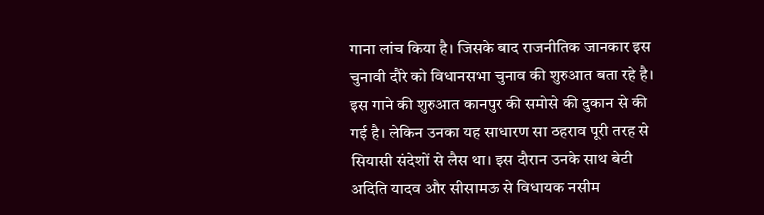गाना लांच किया है। जिसके बाद राजनीतिक जानकार इस चुनावी दौरे को विधानसभा चुनाव की शुरुआत बता रहे है। इस गाने की शुरुआत कानपुर की समोसे की दुकान से की गई है। लेकिन उनका यह साधारण सा ठहराव पूरी तरह से सियासी संदेशों से लैस था। इस दौरान उनके साथ बेटी अदिति यादव और सीसामऊ से विधायक नसीम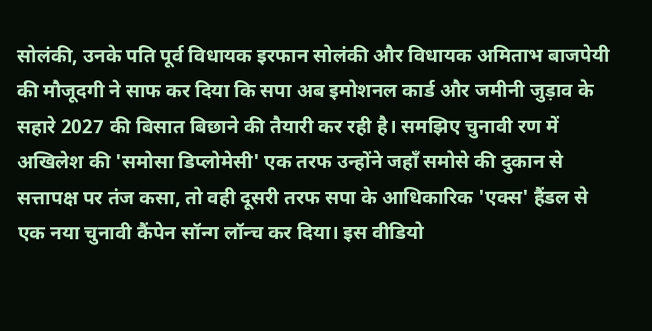सोलंकी, उनके पति पूर्व विधायक इरफान सोलंकी और विधायक अमिताभ बाजपेयी की मौजूदगी ने साफ कर दिया कि सपा अब इमोशनल कार्ड और जमीनी जुड़ाव के सहारे 2027 की बिसात बिछाने की तैयारी कर रही है। समझिए चुनावी रण में अखिलेश की 'समोसा डिप्लोमेसी' एक तरफ उन्होंने जहाँ समोसे की दुकान से सत्तापक्ष पर तंज कसा, तो वही दूसरी तरफ सपा के आधिकारिक 'एक्स' हैंडल से एक नया चुनावी कैंपेन सॉन्ग लॉन्च कर दिया। इस वीडियो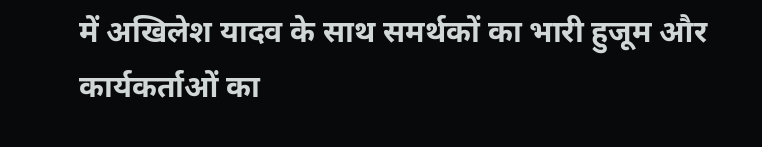में अखिलेश यादव के साथ समर्थकों का भारी हुजूम और कार्यकर्ताओं का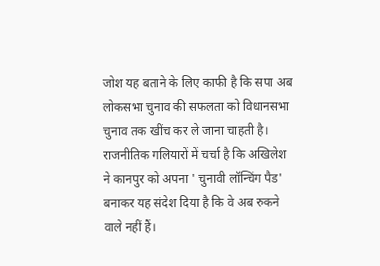जोश यह बताने के लिए काफी है कि सपा अब लोकसभा चुनाव की सफलता को विधानसभा चुनाव तक खींच कर ले जाना चाहती है। राजनीतिक गलियारों में चर्चा है कि अखिलेश ने कानपुर को अपना ' चुनावी लॉन्चिंग पैड' बनाकर यह संदेश दिया है कि वे अब रुकने वाले नहीं हैं।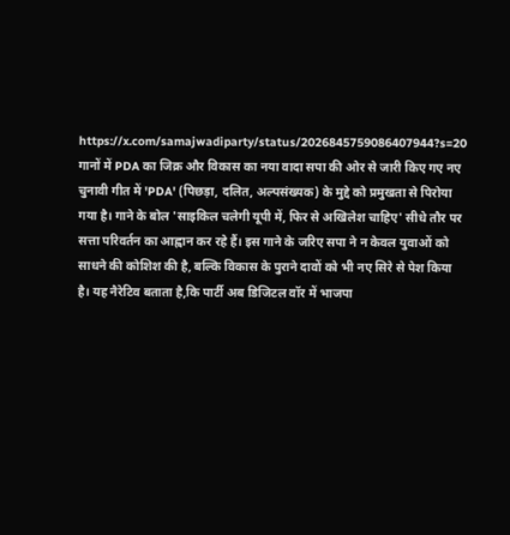https://x.com/samajwadiparty/status/2026845759086407944?s=20 गानों में PDA का जिक्र और विकास का नया वादा सपा की ओर से जारी किए गए नए चुनावी गीत में 'PDA' (पिछड़ा, दलित, अल्पसंख्यक) के मुद्दे को प्रमुखता से पिरोया गया है। गाने के बोल 'साइकिल चलेगी यूपी में, फिर से अखिलेश चाहिए' सीधे तौर पर सत्ता परिवर्तन का आह्वान कर रहे हैं। इस गाने के जरिए सपा ने न केवल युवाओं को साधने की कोशिश की है, बल्कि विकास के पुराने दावों को भी नए सिरे से पेश किया है। यह नैरेटिव बताता है,कि पार्टी अब डिजिटल वॉर में भाजपा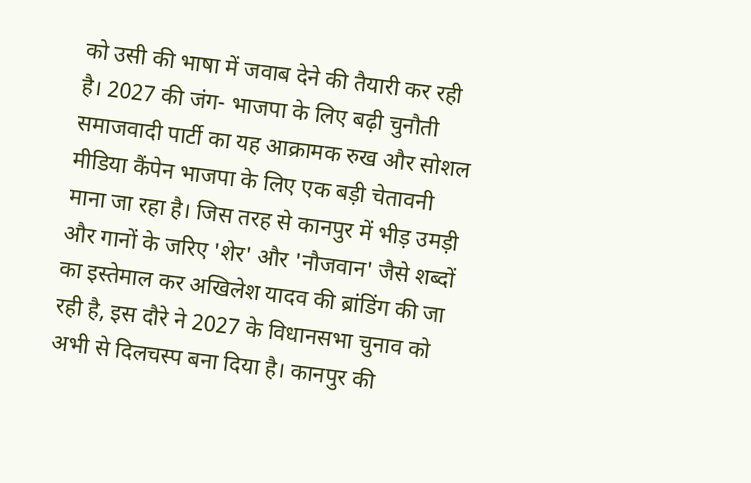को उसी की भाषा में जवाब देने की तैयारी कर रही है। 2027 की जंग- भाजपा के लिए बढ़ी चुनौती समाजवादी पार्टी का यह आक्रामक रुख और सोशल मीडिया कैंपेन भाजपा के लिए एक बड़ी चेतावनी माना जा रहा है। जिस तरह से कानपुर में भीड़ उमड़ी और गानों के जरिए 'शेर' और 'नौजवान' जैसे शब्दों का इस्तेमाल कर अखिलेश यादव की ब्रांडिंग की जा रही है, इस दौरे ने 2027 के विधानसभा चुनाव को अभी से दिलचस्प बना दिया है। कानपुर की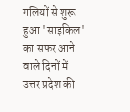गलियों से शुरू हुआ 'साइकिल' का सफर आने वाले दिनों में उत्तर प्रदेश की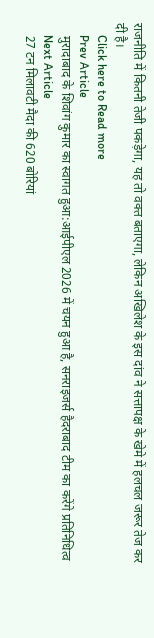राजनीति में कितनी तेजी पकड़ेगा, यह तो वक्त बताएगा, लेकिन अखिलेश के इस दांव ने सत्तापक्ष के खेमे में हलचल जरूर तेज कर दी है।
    Click here to Read more
    Prev Article
    मुरादाबाद के शिवांग कुमार का स्वागत हुआ:आईपीएल 2026 में चयन हुआ है, सनराइजर्स हैदराबाद टीम का करेंगे प्रतिनिधित्व
    Next Article
    27 टन मिलावटी मैदा की 620 बोरियां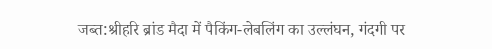जब्त:श्रीहरि ब्रांड मैदा में पैकिंग-लेबलिंग का उल्लंघन, गंदगी पर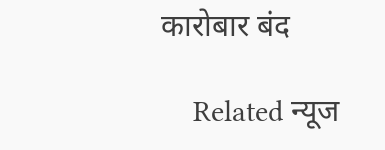कारोबार बंद

    Related न्यूज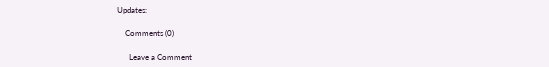Updates:

    Comments (0)

      Leave a Comment